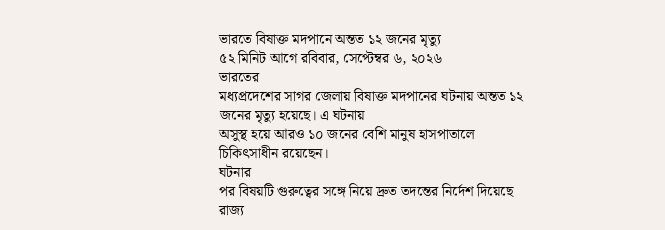ভারতে বিষাক্ত মদপানে অন্তত ১২ জনের মৃত্যু
৫২ মিনিট আগে রবিবার, সেপ্টেম্বর ৬, ২০২৬
ভারতের
মধ্যপ্রদেশের সাগর জেলায় বিষাক্ত মদপানের ঘটনায় অন্তত ১২ জনের মৃত্যু হয়েছে। এ ঘটনায়
অসুস্থ হয়ে আরও ১০ জনের বেশি মানুষ হাসপাতালে চিকিৎসাধীন রয়েছেন।
ঘটনার
পর বিষয়টি গুরুত্বের সঙ্গে নিয়ে দ্রুত তদন্তের নির্দেশ দিয়েছে রাজ্য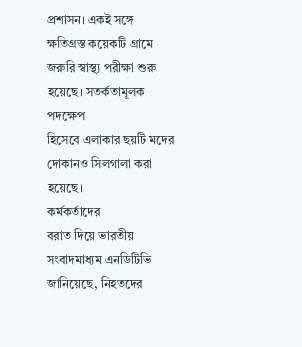প্রশাসন। একই সঙ্গে
ক্ষতিগ্রস্ত কয়েকটি গ্রামে জরুরি স্বাস্থ্য পরীক্ষা শুরু হয়েছে। সতর্কতামূলক পদক্ষেপ
হিসেবে এলাকার ছয়টি মদের দোকানও সিলগালা করা হয়েছে।
কর্মকর্তাদের
বরাত দিয়ে ভারতীয় সংবাদমাধ্যম এনডিটিভি জানিয়েছে, নিহতদের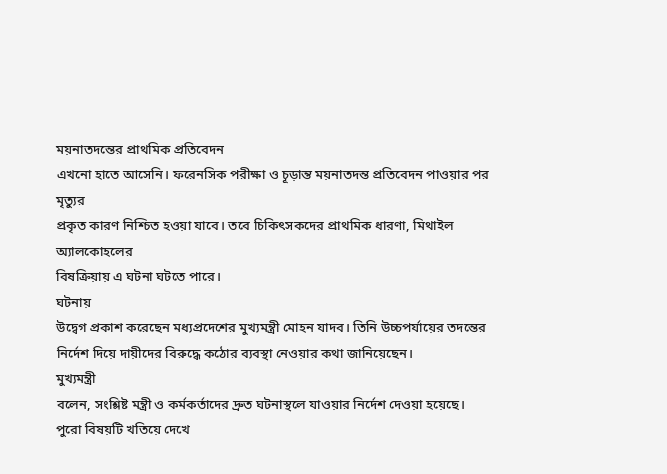ময়নাতদন্তের প্রাথমিক প্রতিবেদন
এখনো হাতে আসেনি। ফরেনসিক পরীক্ষা ও চূড়ান্ত ময়নাতদন্ত প্রতিবেদন পাওয়ার পর মৃত্যুর
প্রকৃত কারণ নিশ্চিত হওয়া যাবে। তবে চিকিৎসকদের প্রাথমিক ধারণা, মিথাইল অ্যালকোহলের
বিষক্রিয়ায় এ ঘটনা ঘটতে পারে।
ঘটনায়
উদ্বেগ প্রকাশ করেছেন মধ্যপ্রদেশের মুখ্যমন্ত্রী মোহন যাদব। তিনি উচ্চপর্যায়ের তদন্তের
নির্দেশ দিয়ে দায়ীদের বিরুদ্ধে কঠোর ব্যবস্থা নেওয়ার কথা জানিয়েছেন।
মুখ্যমন্ত্রী
বলেন, সংশ্লিষ্ট মন্ত্রী ও কর্মকর্তাদের দ্রুত ঘটনাস্থলে যাওয়ার নির্দেশ দেওয়া হয়েছে।
পুরো বিষয়টি খতিয়ে দেখে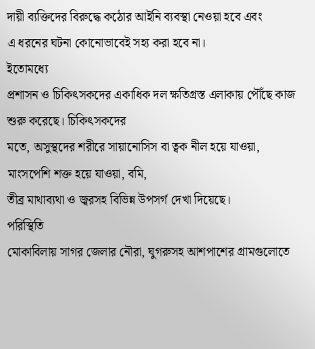দায়ী ব্যক্তিদের বিরুদ্ধে কঠোর আইনি ব্যবস্থা নেওয়া হবে এবং
এ ধরনের ঘটনা কোনোভাবেই সহ্য করা হবে না।
ইতোমধ্যে
প্রশাসন ও চিকিৎসকদের একাধিক দল ক্ষতিগ্রস্ত এলাকায় পৌঁছে কাজ শুরু করেছে। চিকিৎসকদের
মতে, অসুস্থদের শরীরে সায়ানোসিস বা ত্বক নীল হয়ে যাওয়া, মাংসপেশি শক্ত হয়ে যাওয়া, বমি,
তীব্র মাথাব্যথা ও জ্বরসহ বিভিন্ন উপসর্গ দেখা দিয়েছে।
পরিস্থিতি
মোকাবিলায় সাগর জেলার নৌরা, ঘুগরুসহ আশপাশের গ্রামগুলোতে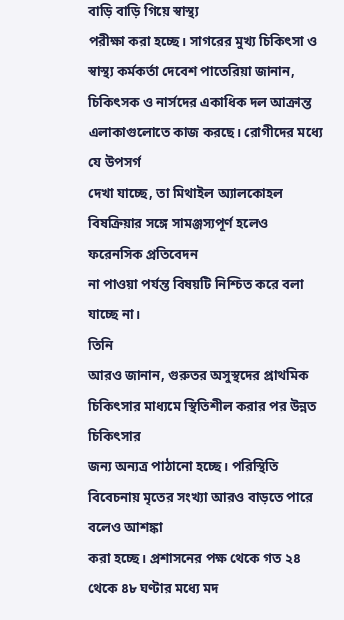বাড়ি বাড়ি গিয়ে স্বাস্থ্য
পরীক্ষা করা হচ্ছে। সাগরের মুখ্য চিকিৎসা ও স্বাস্থ্য কর্মকর্তা দেবেশ পাতেরিয়া জানান,
চিকিৎসক ও নার্সদের একাধিক দল আক্রান্ত এলাকাগুলোতে কাজ করছে। রোগীদের মধ্যে যে উপসর্গ
দেখা যাচ্ছে, তা মিথাইল অ্যালকোহল বিষক্রিয়ার সঙ্গে সামঞ্জস্যপূর্ণ হলেও ফরেনসিক প্রতিবেদন
না পাওয়া পর্যন্ত বিষয়টি নিশ্চিত করে বলা যাচ্ছে না।
তিনি
আরও জানান, গুরুতর অসুস্থদের প্রাথমিক চিকিৎসার মাধ্যমে স্থিতিশীল করার পর উন্নত চিকিৎসার
জন্য অন্যত্র পাঠানো হচ্ছে। পরিস্থিতি বিবেচনায় মৃতের সংখ্যা আরও বাড়তে পারে বলেও আশঙ্কা
করা হচ্ছে। প্রশাসনের পক্ষ থেকে গত ২৪ থেকে ৪৮ ঘণ্টার মধ্যে মদ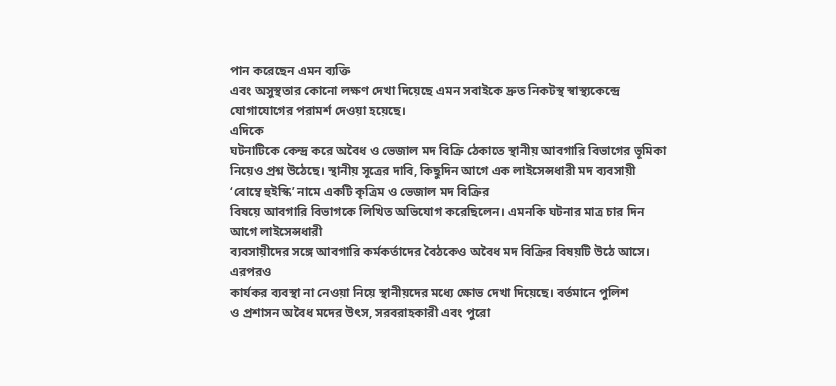পান করেছেন এমন ব্যক্তি
এবং অসুস্থতার কোনো লক্ষণ দেখা দিয়েছে এমন সবাইকে দ্রুত নিকটস্থ স্বাস্থ্যকেন্দ্রে
যোগাযোগের পরামর্শ দেওয়া হয়েছে।
এদিকে
ঘটনাটিকে কেন্দ্র করে অবৈধ ও ভেজাল মদ বিক্রি ঠেকাতে স্থানীয় আবগারি বিভাগের ভূমিকা
নিয়েও প্রশ্ন উঠেছে। স্থানীয় সূত্রের দাবি, কিছুদিন আগে এক লাইসেন্সধারী মদ ব্যবসায়ী
‘বোম্বে হুইস্কি’ নামে একটি কৃত্রিম ও ভেজাল মদ বিক্রির
বিষয়ে আবগারি বিভাগকে লিখিত অভিযোগ করেছিলেন। এমনকি ঘটনার মাত্র চার দিন আগে লাইসেন্সধারী
ব্যবসায়ীদের সঙ্গে আবগারি কর্মকর্তাদের বৈঠকেও অবৈধ মদ বিক্রির বিষয়টি উঠে আসে। এরপরও
কার্যকর ব্যবস্থা না নেওয়া নিয়ে স্থানীয়দের মধ্যে ক্ষোভ দেখা দিয়েছে। বর্তমানে পুলিশ
ও প্রশাসন অবৈধ মদের উৎস, সরবরাহকারী এবং পুরো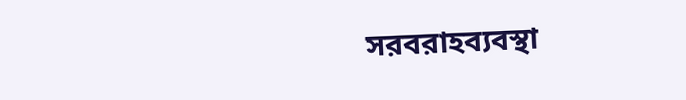সরবরাহব্যবস্থা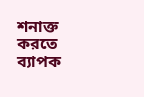শনাক্ত করতে ব্যাপক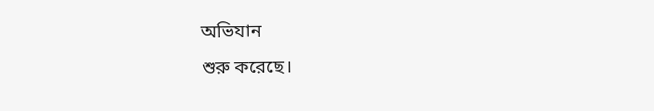অভিযান
শুরু করেছে।